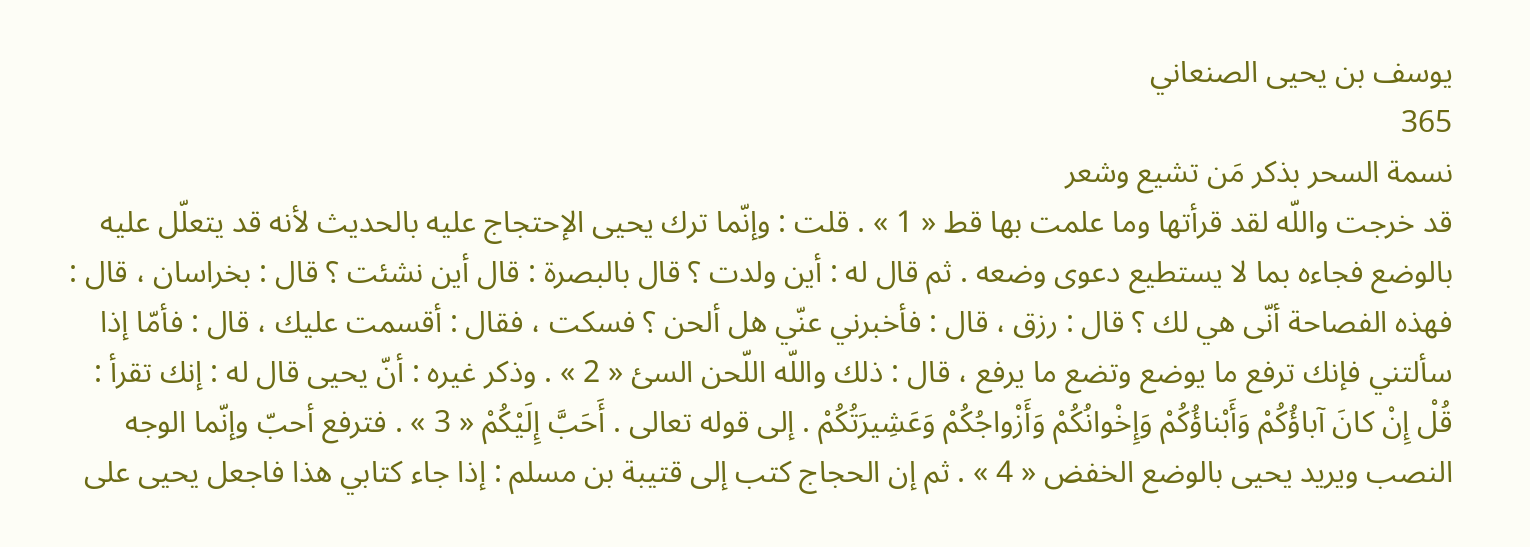يوسف بن يحيى الصنعاني
365
نسمة السحر بذكر مَن تشيع وشعر
قد خرجت واللّه لقد قرأتها وما علمت بها قط « 1 » . قلت : وإنّما ترك يحيى الإحتجاج عليه بالحديث لأنه قد يتعلّل عليه بالوضع فجاءه بما لا يستطيع دعوى وضعه . ثم قال له : أين ولدت ؟ قال بالبصرة : قال أين نشئت ؟ قال : بخراسان ، قال : فهذه الفصاحة أنّى هي لك ؟ قال : رزق ، قال : فأخبرني عنّي هل ألحن ؟ فسكت ، فقال : أقسمت عليك ، قال : فأمّا إذا سألتني فإنك ترفع ما يوضع وتضع ما يرفع ، قال : ذلك واللّه اللّحن السئ « 2 » . وذكر غيره : أنّ يحيى قال له : إنك تقرأ : قُلْ إِنْ كانَ آباؤُكُمْ وَأَبْناؤُكُمْ وَإِخْوانُكُمْ وَأَزْواجُكُمْ وَعَشِيرَتُكُمْ . إلى قوله تعالى . أَحَبَّ إِلَيْكُمْ « 3 » . فترفع أحبّ وإنّما الوجه النصب ويريد يحيى بالوضع الخفض « 4 » . ثم إن الحجاج كتب إلى قتيبة بن مسلم : إذا جاء كتابي هذا فاجعل يحيى على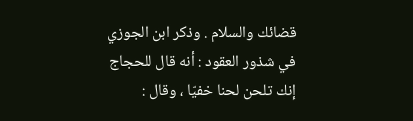قضائك والسلام . وذكر ابن الجوزي في شذور العقود : أنه قال للحجاج إنك تلحن لحنا خفيّا ، وقال :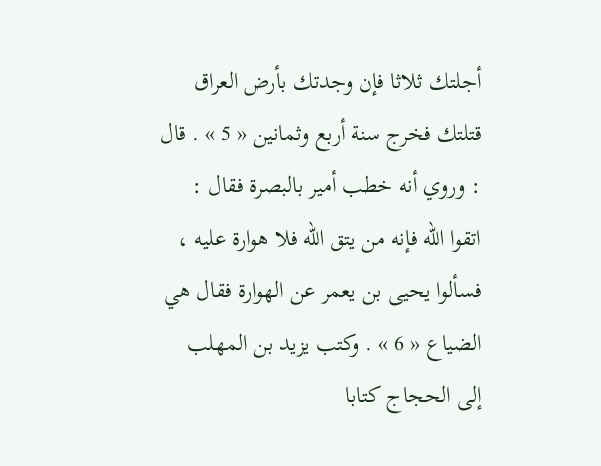أجلتك ثلاثا فإن وجدتك بأرض العراق قتلتك فخرج سنة أربع وثمانين « 5 » . قال : وروي أنه خطب أمير بالبصرة فقال : اتقوا اللّه فإنه من يتق اللّه فلا هوارة عليه ، فسألوا يحيى بن يعمر عن الهوارة فقال هي الضياع « 6 » . وكتب يزيد بن المهلب إلى الحجاج كتابا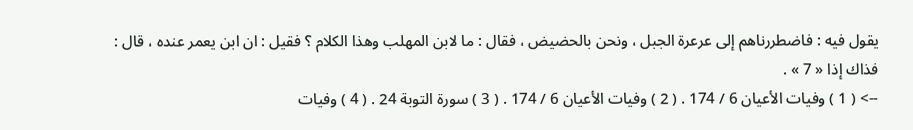يقول فيه : فاضطررناهم إلى عرعرة الجبل ، ونحن بالحضيض ، فقال : ما لابن المهلب وهذا الكلام ؟ فقيل : ان ابن يعمر عنده ، قال : فذاك إذا « 7 » .
--> ( 1 ) وفيات الأعيان 6 / 174 . ( 2 ) وفيات الأعيان 6 / 174 . ( 3 ) سورة التوبة 24 . ( 4 ) وفيات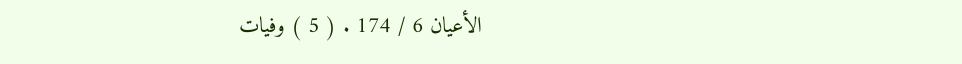الأعيان 6 / 174 . ( 5 ) وفيات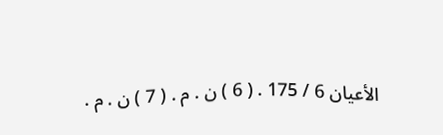الأعيان 6 / 175 . ( 6 ) ن . م . ( 7 ) ن . م .